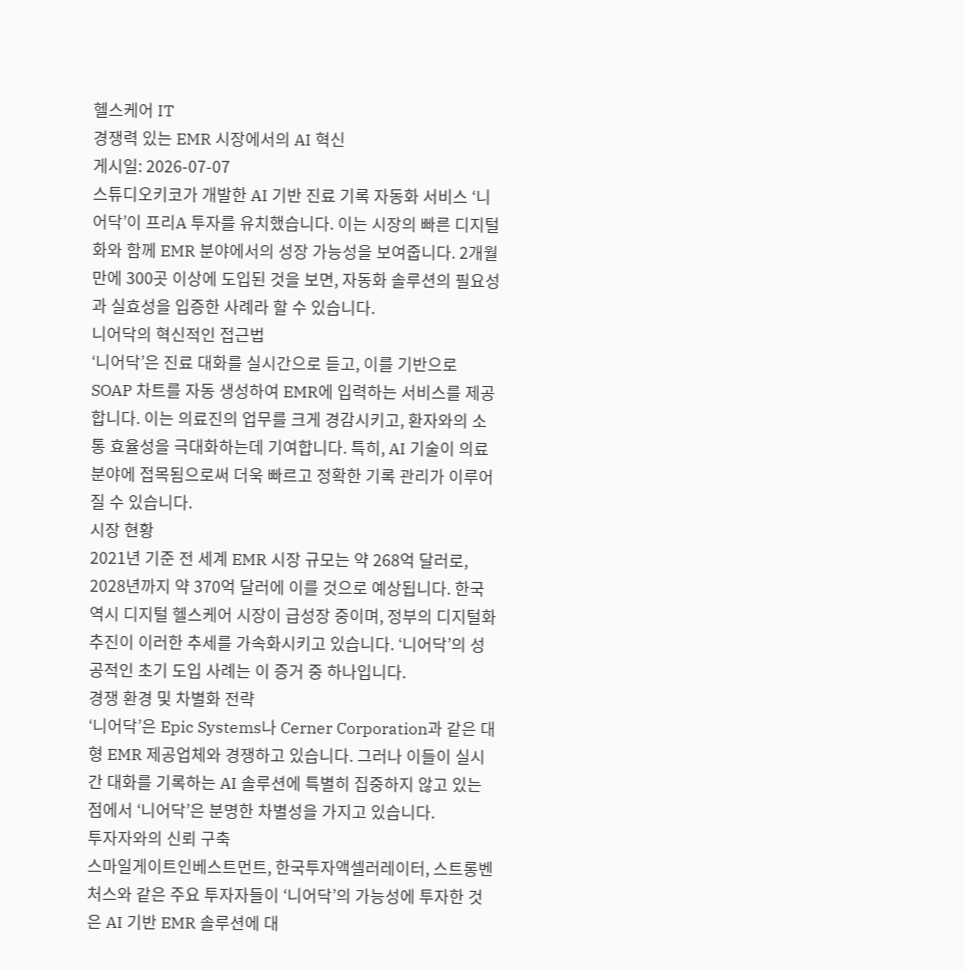헬스케어 IT
경쟁력 있는 EMR 시장에서의 AI 혁신
게시일: 2026-07-07
스튜디오키코가 개발한 AI 기반 진료 기록 자동화 서비스 ‘니어닥’이 프리A 투자를 유치했습니다. 이는 시장의 빠른 디지털화와 함께 EMR 분야에서의 성장 가능성을 보여줍니다. 2개월 만에 300곳 이상에 도입된 것을 보면, 자동화 솔루션의 필요성과 실효성을 입증한 사례라 할 수 있습니다.
니어닥의 혁신적인 접근법
‘니어닥’은 진료 대화를 실시간으로 듣고, 이를 기반으로 SOAP 차트를 자동 생성하여 EMR에 입력하는 서비스를 제공합니다. 이는 의료진의 업무를 크게 경감시키고, 환자와의 소통 효율성을 극대화하는데 기여합니다. 특히, AI 기술이 의료 분야에 접목됨으로써 더욱 빠르고 정확한 기록 관리가 이루어질 수 있습니다.
시장 현황
2021년 기준 전 세계 EMR 시장 규모는 약 268억 달러로, 2028년까지 약 370억 달러에 이를 것으로 예상됩니다. 한국 역시 디지털 헬스케어 시장이 급성장 중이며, 정부의 디지털화 추진이 이러한 추세를 가속화시키고 있습니다. ‘니어닥’의 성공적인 초기 도입 사례는 이 증거 중 하나입니다.
경쟁 환경 및 차별화 전략
‘니어닥’은 Epic Systems나 Cerner Corporation과 같은 대형 EMR 제공업체와 경쟁하고 있습니다. 그러나 이들이 실시간 대화를 기록하는 AI 솔루션에 특별히 집중하지 않고 있는 점에서 ‘니어닥’은 분명한 차별성을 가지고 있습니다.
투자자와의 신뢰 구축
스마일게이트인베스트먼트, 한국투자액셀러레이터, 스트롱벤처스와 같은 주요 투자자들이 ‘니어닥’의 가능성에 투자한 것은 AI 기반 EMR 솔루션에 대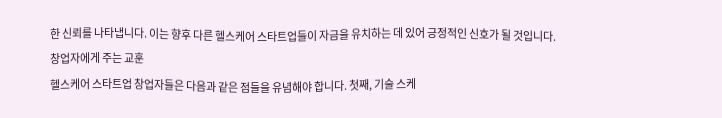한 신뢰를 나타냅니다. 이는 향후 다른 헬스케어 스타트업들이 자금을 유치하는 데 있어 긍정적인 신호가 될 것입니다.
창업자에게 주는 교훈
헬스케어 스타트업 창업자들은 다음과 같은 점들을 유념해야 합니다. 첫째, 기술 스케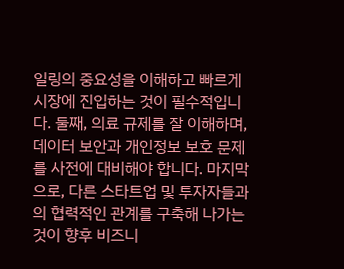일링의 중요성을 이해하고 빠르게 시장에 진입하는 것이 필수적입니다. 둘째, 의료 규제를 잘 이해하며, 데이터 보안과 개인정보 보호 문제를 사전에 대비해야 합니다. 마지막으로, 다른 스타트업 및 투자자들과의 협력적인 관계를 구축해 나가는 것이 향후 비즈니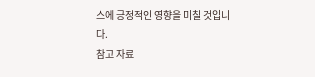스에 긍정적인 영향을 미칠 것입니다.
참고 자료